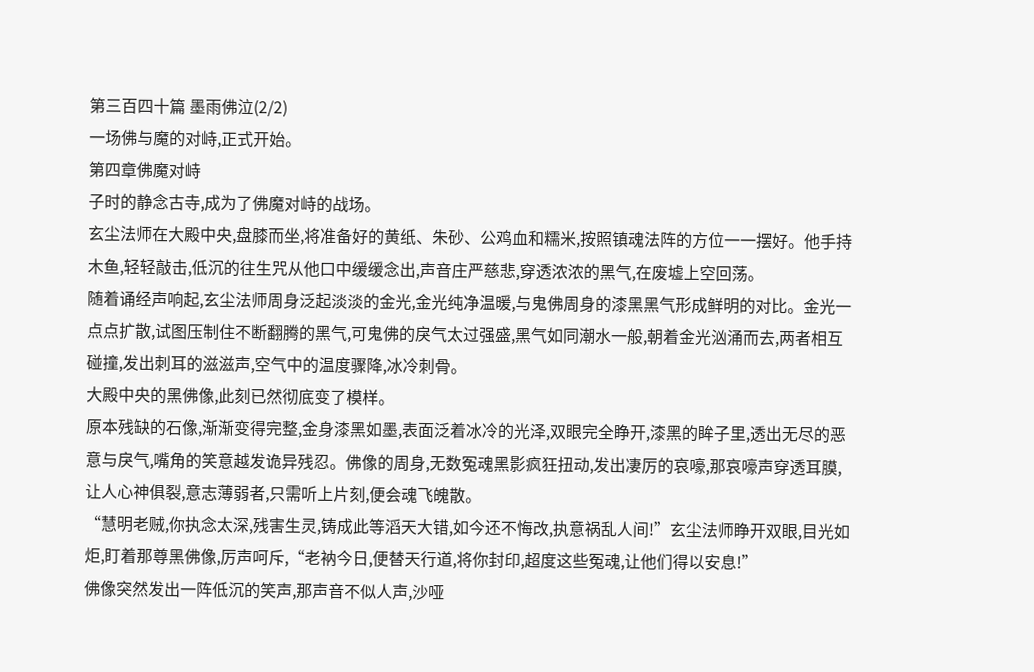第三百四十篇 墨雨佛泣(2/2)
一场佛与魔的对峙,正式开始。
第四章佛魔对峙
子时的静念古寺,成为了佛魔对峙的战场。
玄尘法师在大殿中央,盘膝而坐,将准备好的黄纸、朱砂、公鸡血和糯米,按照镇魂法阵的方位一一摆好。他手持木鱼,轻轻敲击,低沉的往生咒从他口中缓缓念出,声音庄严慈悲,穿透浓浓的黑气,在废墟上空回荡。
随着诵经声响起,玄尘法师周身泛起淡淡的金光,金光纯净温暖,与鬼佛周身的漆黑黑气形成鲜明的对比。金光一点点扩散,试图压制住不断翻腾的黑气,可鬼佛的戾气太过强盛,黑气如同潮水一般,朝着金光汹涌而去,两者相互碰撞,发出刺耳的滋滋声,空气中的温度骤降,冰冷刺骨。
大殿中央的黑佛像,此刻已然彻底变了模样。
原本残缺的石像,渐渐变得完整,金身漆黑如墨,表面泛着冰冷的光泽,双眼完全睁开,漆黑的眸子里,透出无尽的恶意与戾气,嘴角的笑意越发诡异残忍。佛像的周身,无数冤魂黑影疯狂扭动,发出凄厉的哀嚎,那哀嚎声穿透耳膜,让人心神俱裂,意志薄弱者,只需听上片刻,便会魂飞魄散。
“慧明老贼,你执念太深,残害生灵,铸成此等滔天大错,如今还不悔改,执意祸乱人间!”玄尘法师睁开双眼,目光如炬,盯着那尊黑佛像,厉声呵斥,“老衲今日,便替天行道,将你封印,超度这些冤魂,让他们得以安息!”
佛像突然发出一阵低沉的笑声,那声音不似人声,沙哑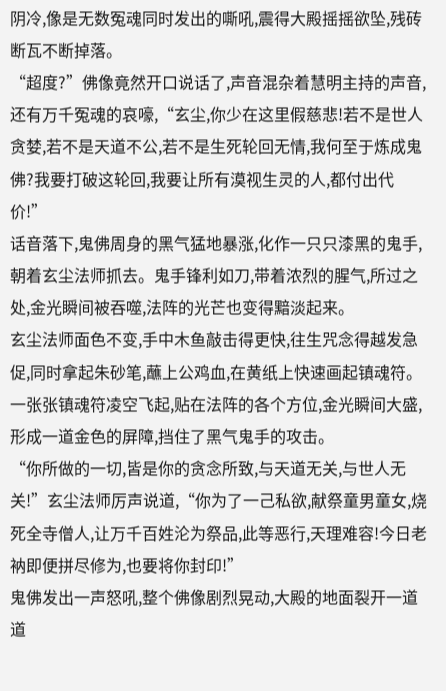阴冷,像是无数冤魂同时发出的嘶吼,震得大殿摇摇欲坠,残砖断瓦不断掉落。
“超度?”佛像竟然开口说话了,声音混杂着慧明主持的声音,还有万千冤魂的哀嚎,“玄尘,你少在这里假慈悲!若不是世人贪婪,若不是天道不公,若不是生死轮回无情,我何至于炼成鬼佛?我要打破这轮回,我要让所有漠视生灵的人,都付出代价!”
话音落下,鬼佛周身的黑气猛地暴涨,化作一只只漆黑的鬼手,朝着玄尘法师抓去。鬼手锋利如刀,带着浓烈的腥气,所过之处,金光瞬间被吞噬,法阵的光芒也变得黯淡起来。
玄尘法师面色不变,手中木鱼敲击得更快,往生咒念得越发急促,同时拿起朱砂笔,蘸上公鸡血,在黄纸上快速画起镇魂符。一张张镇魂符凌空飞起,贴在法阵的各个方位,金光瞬间大盛,形成一道金色的屏障,挡住了黑气鬼手的攻击。
“你所做的一切,皆是你的贪念所致,与天道无关,与世人无关!”玄尘法师厉声说道,“你为了一己私欲,献祭童男童女,烧死全寺僧人,让万千百姓沦为祭品,此等恶行,天理难容!今日老衲即便拼尽修为,也要将你封印!”
鬼佛发出一声怒吼,整个佛像剧烈晃动,大殿的地面裂开一道道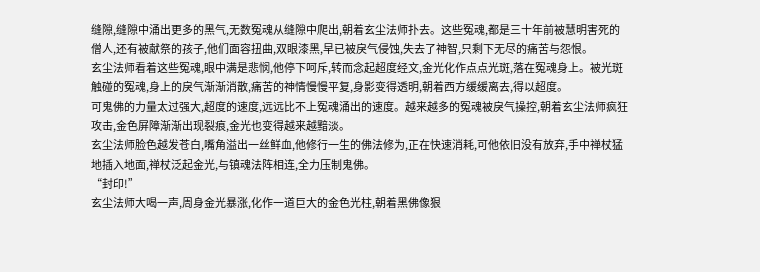缝隙,缝隙中涌出更多的黑气,无数冤魂从缝隙中爬出,朝着玄尘法师扑去。这些冤魂,都是三十年前被慧明害死的僧人,还有被献祭的孩子,他们面容扭曲,双眼漆黑,早已被戾气侵蚀,失去了神智,只剩下无尽的痛苦与怨恨。
玄尘法师看着这些冤魂,眼中满是悲悯,他停下呵斥,转而念起超度经文,金光化作点点光斑,落在冤魂身上。被光斑触碰的冤魂,身上的戾气渐渐消散,痛苦的神情慢慢平复,身影变得透明,朝着西方缓缓离去,得以超度。
可鬼佛的力量太过强大,超度的速度,远远比不上冤魂涌出的速度。越来越多的冤魂被戾气操控,朝着玄尘法师疯狂攻击,金色屏障渐渐出现裂痕,金光也变得越来越黯淡。
玄尘法师脸色越发苍白,嘴角溢出一丝鲜血,他修行一生的佛法修为,正在快速消耗,可他依旧没有放弃,手中禅杖猛地插入地面,禅杖泛起金光,与镇魂法阵相连,全力压制鬼佛。
“封印!”
玄尘法师大喝一声,周身金光暴涨,化作一道巨大的金色光柱,朝着黑佛像狠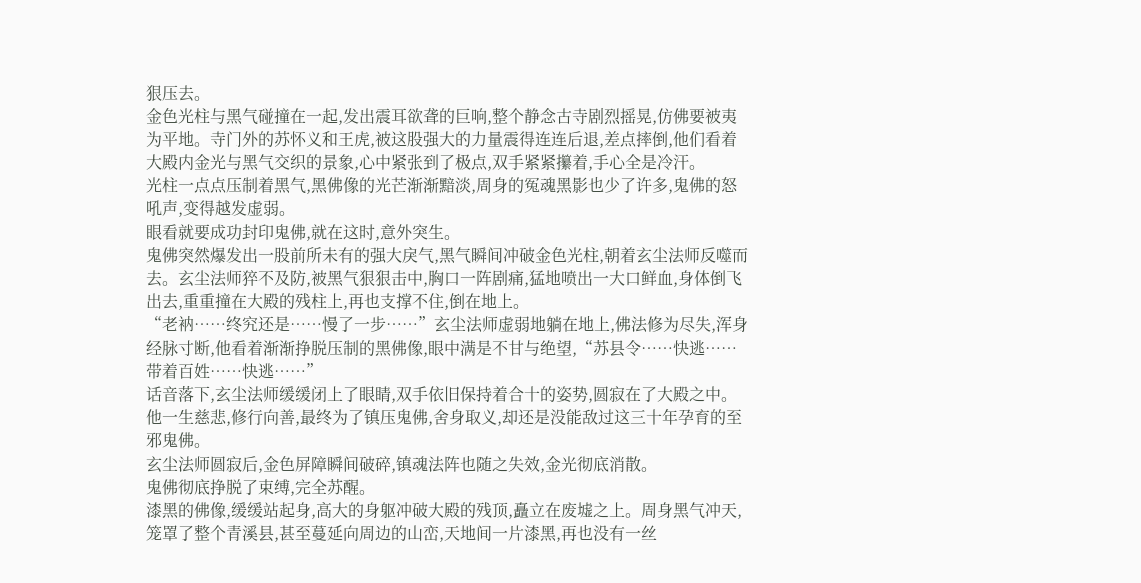狠压去。
金色光柱与黑气碰撞在一起,发出震耳欲聋的巨响,整个静念古寺剧烈摇晃,仿佛要被夷为平地。寺门外的苏怀义和王虎,被这股强大的力量震得连连后退,差点摔倒,他们看着大殿内金光与黑气交织的景象,心中紧张到了极点,双手紧紧攥着,手心全是冷汗。
光柱一点点压制着黑气,黑佛像的光芒渐渐黯淡,周身的冤魂黑影也少了许多,鬼佛的怒吼声,变得越发虚弱。
眼看就要成功封印鬼佛,就在这时,意外突生。
鬼佛突然爆发出一股前所未有的强大戾气,黑气瞬间冲破金色光柱,朝着玄尘法师反噬而去。玄尘法师猝不及防,被黑气狠狠击中,胸口一阵剧痛,猛地喷出一大口鲜血,身体倒飞出去,重重撞在大殿的残柱上,再也支撑不住,倒在地上。
“老衲……终究还是……慢了一步……”玄尘法师虚弱地躺在地上,佛法修为尽失,浑身经脉寸断,他看着渐渐挣脱压制的黑佛像,眼中满是不甘与绝望,“苏县令……快逃……带着百姓……快逃……”
话音落下,玄尘法师缓缓闭上了眼睛,双手依旧保持着合十的姿势,圆寂在了大殿之中。
他一生慈悲,修行向善,最终为了镇压鬼佛,舍身取义,却还是没能敌过这三十年孕育的至邪鬼佛。
玄尘法师圆寂后,金色屏障瞬间破碎,镇魂法阵也随之失效,金光彻底消散。
鬼佛彻底挣脱了束缚,完全苏醒。
漆黑的佛像,缓缓站起身,高大的身躯冲破大殿的残顶,矗立在废墟之上。周身黑气冲天,笼罩了整个青溪县,甚至蔓延向周边的山峦,天地间一片漆黑,再也没有一丝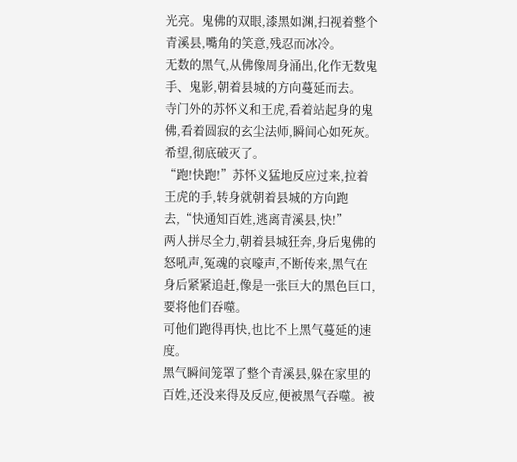光亮。鬼佛的双眼,漆黑如渊,扫视着整个青溪县,嘴角的笑意,残忍而冰冷。
无数的黑气,从佛像周身涌出,化作无数鬼手、鬼影,朝着县城的方向蔓延而去。
寺门外的苏怀义和王虎,看着站起身的鬼佛,看着圆寂的玄尘法师,瞬间心如死灰。
希望,彻底破灭了。
“跑!快跑!”苏怀义猛地反应过来,拉着王虎的手,转身就朝着县城的方向跑去,“快通知百姓,逃离青溪县,快!”
两人拼尽全力,朝着县城狂奔,身后鬼佛的怒吼声,冤魂的哀嚎声,不断传来,黑气在身后紧紧追赶,像是一张巨大的黑色巨口,要将他们吞噬。
可他们跑得再快,也比不上黑气蔓延的速度。
黑气瞬间笼罩了整个青溪县,躲在家里的百姓,还没来得及反应,便被黑气吞噬。被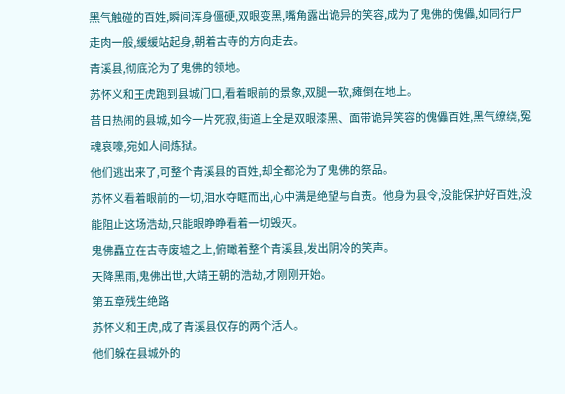黑气触碰的百姓,瞬间浑身僵硬,双眼变黑,嘴角露出诡异的笑容,成为了鬼佛的傀儡,如同行尸走肉一般,缓缓站起身,朝着古寺的方向走去。
青溪县,彻底沦为了鬼佛的领地。
苏怀义和王虎跑到县城门口,看着眼前的景象,双腿一软,瘫倒在地上。
昔日热闹的县城,如今一片死寂,街道上全是双眼漆黑、面带诡异笑容的傀儡百姓,黑气缭绕,冤魂哀嚎,宛如人间炼狱。
他们逃出来了,可整个青溪县的百姓,却全都沦为了鬼佛的祭品。
苏怀义看着眼前的一切,泪水夺眶而出,心中满是绝望与自责。他身为县令,没能保护好百姓,没能阻止这场浩劫,只能眼睁睁看着一切毁灭。
鬼佛矗立在古寺废墟之上,俯瞰着整个青溪县,发出阴冷的笑声。
天降黑雨,鬼佛出世,大靖王朝的浩劫,才刚刚开始。
第五章残生绝路
苏怀义和王虎,成了青溪县仅存的两个活人。
他们躲在县城外的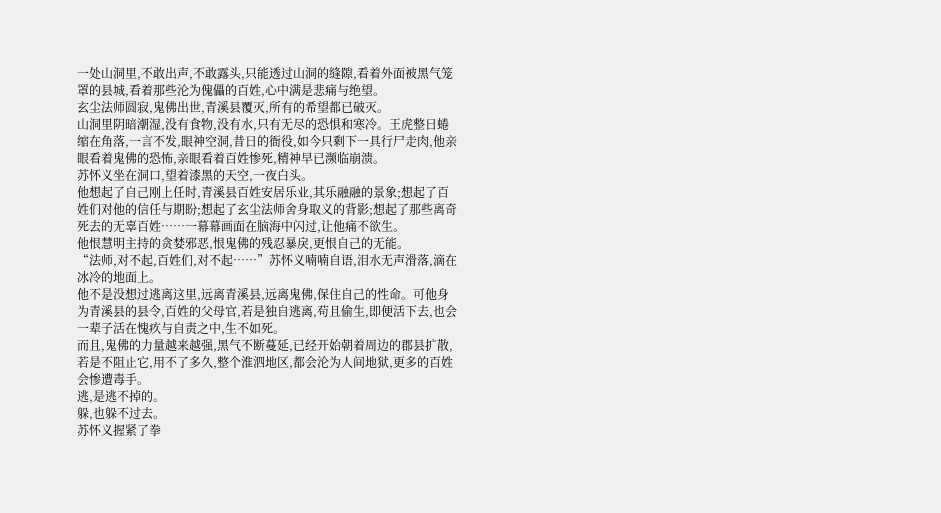一处山洞里,不敢出声,不敢露头,只能透过山洞的缝隙,看着外面被黑气笼罩的县城,看着那些沦为傀儡的百姓,心中满是悲痛与绝望。
玄尘法师圆寂,鬼佛出世,青溪县覆灭,所有的希望都已破灭。
山洞里阴暗潮湿,没有食物,没有水,只有无尽的恐惧和寒冷。王虎整日蜷缩在角落,一言不发,眼神空洞,昔日的衙役,如今只剩下一具行尸走肉,他亲眼看着鬼佛的恐怖,亲眼看着百姓惨死,精神早已濒临崩溃。
苏怀义坐在洞口,望着漆黑的天空,一夜白头。
他想起了自己刚上任时,青溪县百姓安居乐业,其乐融融的景象;想起了百姓们对他的信任与期盼;想起了玄尘法师舍身取义的背影;想起了那些离奇死去的无辜百姓……一幕幕画面在脑海中闪过,让他痛不欲生。
他恨慧明主持的贪婪邪恶,恨鬼佛的残忍暴戾,更恨自己的无能。
“法师,对不起,百姓们,对不起……”苏怀义喃喃自语,泪水无声滑落,滴在冰冷的地面上。
他不是没想过逃离这里,远离青溪县,远离鬼佛,保住自己的性命。可他身为青溪县的县令,百姓的父母官,若是独自逃离,苟且偷生,即便活下去,也会一辈子活在愧疚与自责之中,生不如死。
而且,鬼佛的力量越来越强,黑气不断蔓延,已经开始朝着周边的郡县扩散,若是不阻止它,用不了多久,整个淮泗地区,都会沦为人间地狱,更多的百姓会惨遭毒手。
逃,是逃不掉的。
躲,也躲不过去。
苏怀义握紧了拳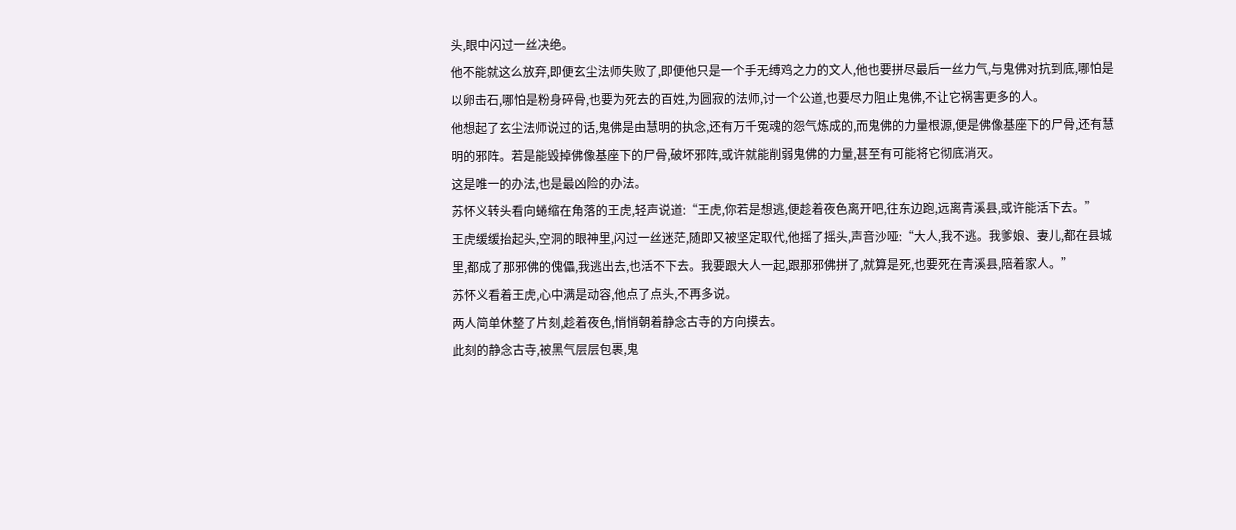头,眼中闪过一丝决绝。
他不能就这么放弃,即便玄尘法师失败了,即便他只是一个手无缚鸡之力的文人,他也要拼尽最后一丝力气,与鬼佛对抗到底,哪怕是以卵击石,哪怕是粉身碎骨,也要为死去的百姓,为圆寂的法师,讨一个公道,也要尽力阻止鬼佛,不让它祸害更多的人。
他想起了玄尘法师说过的话,鬼佛是由慧明的执念,还有万千冤魂的怨气炼成的,而鬼佛的力量根源,便是佛像基座下的尸骨,还有慧明的邪阵。若是能毁掉佛像基座下的尸骨,破坏邪阵,或许就能削弱鬼佛的力量,甚至有可能将它彻底消灭。
这是唯一的办法,也是最凶险的办法。
苏怀义转头看向蜷缩在角落的王虎,轻声说道:“王虎,你若是想逃,便趁着夜色离开吧,往东边跑,远离青溪县,或许能活下去。”
王虎缓缓抬起头,空洞的眼神里,闪过一丝迷茫,随即又被坚定取代,他摇了摇头,声音沙哑:“大人,我不逃。我爹娘、妻儿,都在县城里,都成了那邪佛的傀儡,我逃出去,也活不下去。我要跟大人一起,跟那邪佛拼了,就算是死,也要死在青溪县,陪着家人。”
苏怀义看着王虎,心中满是动容,他点了点头,不再多说。
两人简单休整了片刻,趁着夜色,悄悄朝着静念古寺的方向摸去。
此刻的静念古寺,被黑气层层包裹,鬼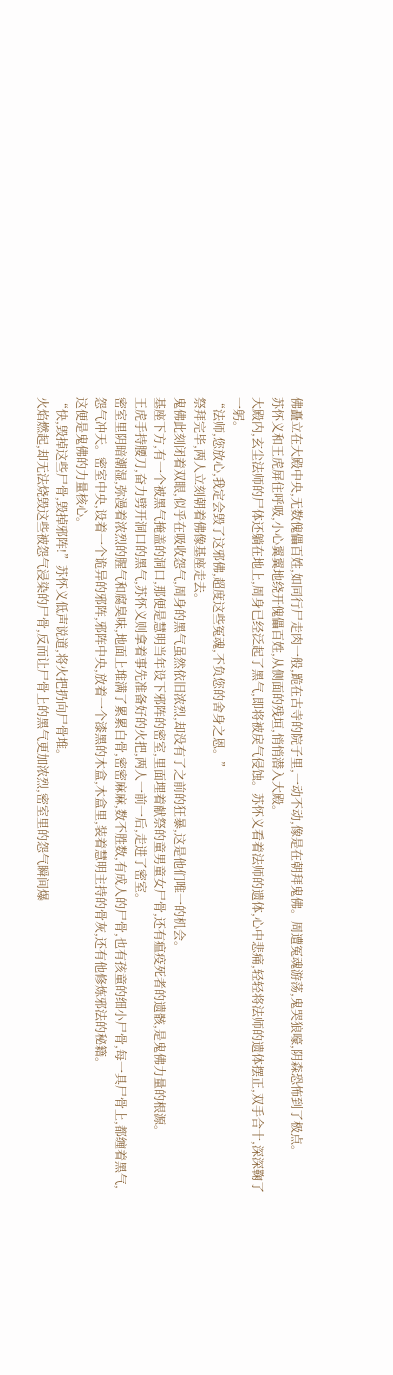佛矗立在大殿中央,无数傀儡百姓,如同行尸走肉一般,跪在古寺的院子里,一动不动,像是在朝拜鬼佛。周遭冤魂游荡,鬼哭狼嚎,阴森恐怖到了极点。
苏怀义和王虎屏住呼吸,小心翼翼地绕开傀儡百姓,从侧面的残垣,悄悄潜入大殿。
大殿内,玄尘法师的尸体还躺在地上,周身已经泛起了黑气,即将被戾气侵蚀。苏怀义看着法师的遗体,心中悲痛,轻轻将法师的遗体摆正,双手合十,深深鞠了一躬。
“法师,您放心,我定会毁了这邪佛,超度这些冤魂,不负您的舍身之恩。”
祭拜完毕,两人立刻朝着佛像基座走去。
鬼佛此刻闭着双眼,似乎在吸收怨气,周身的黑气虽然依旧浓烈,却没有了之前的狂暴,这是他们唯一的机会。
基座下方,有一个被黑气掩盖的洞口,那便是慧明当年设下邪阵的密室,里面埋着献祭的童男童女尸骨,还有瘟疫死者的遗骸,是鬼佛力量的根源。
王虎手持腰刀,奋力劈开洞口的黑气,苏怀义则拿着事先准备好的火把,两人一前一后,走进了密室。
密室里阴暗潮湿,弥漫着浓烈的腥气和腐臭味,地面上堆满了累累白骨,密密麻麻,数不胜数,有成人的尸骨,也有孩童的细小尸骨,每一具尸骨上,都缠着黑气,怨气冲天。密室中央,设着一个诡异的邪阵,邪阵中央,放着一个漆黑的木盒,木盒里,装着慧明主持的骨灰,还有他修炼邪法的秘籍。
这便是鬼佛的力量核心。
“快,毁掉这些尸骨,毁掉邪阵!”苏怀义低声说道,将火把扔向尸骨堆。
火焰燃起,却无法烧毁这些被怨气浸染的尸骨,反而让尸骨上的黑气更加浓烈,密室里的怨气瞬间爆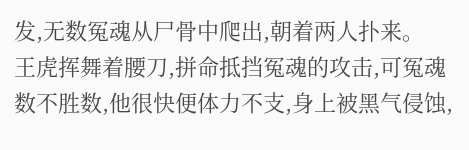发,无数冤魂从尸骨中爬出,朝着两人扑来。
王虎挥舞着腰刀,拼命抵挡冤魂的攻击,可冤魂数不胜数,他很快便体力不支,身上被黑气侵蚀,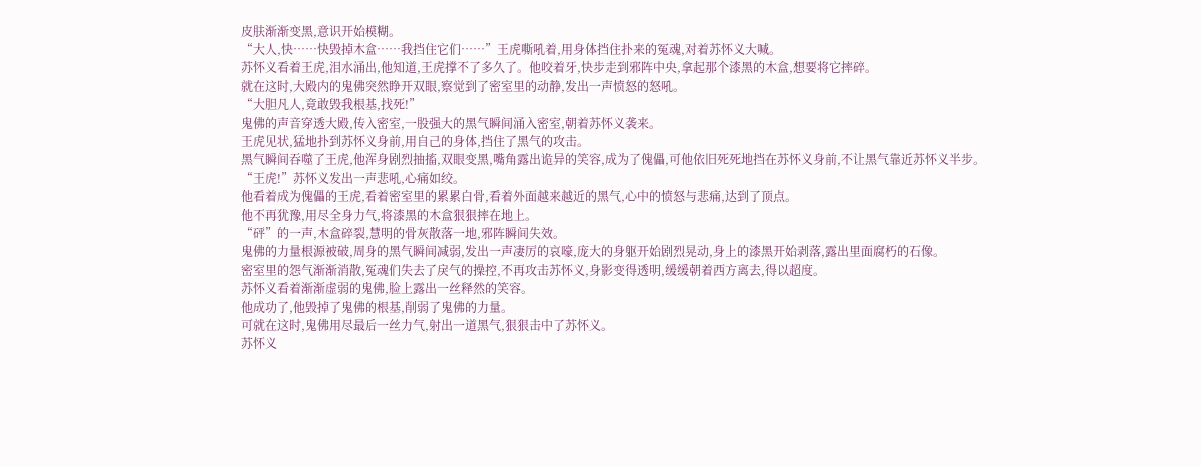皮肤渐渐变黑,意识开始模糊。
“大人,快……快毁掉木盒……我挡住它们……”王虎嘶吼着,用身体挡住扑来的冤魂,对着苏怀义大喊。
苏怀义看着王虎,泪水涌出,他知道,王虎撑不了多久了。他咬着牙,快步走到邪阵中央,拿起那个漆黑的木盒,想要将它摔碎。
就在这时,大殿内的鬼佛突然睁开双眼,察觉到了密室里的动静,发出一声愤怒的怒吼。
“大胆凡人,竟敢毁我根基,找死!”
鬼佛的声音穿透大殿,传入密室,一股强大的黑气瞬间涌入密室,朝着苏怀义袭来。
王虎见状,猛地扑到苏怀义身前,用自己的身体,挡住了黑气的攻击。
黑气瞬间吞噬了王虎,他浑身剧烈抽搐,双眼变黑,嘴角露出诡异的笑容,成为了傀儡,可他依旧死死地挡在苏怀义身前,不让黑气靠近苏怀义半步。
“王虎!”苏怀义发出一声悲吼,心痛如绞。
他看着成为傀儡的王虎,看着密室里的累累白骨,看着外面越来越近的黑气,心中的愤怒与悲痛,达到了顶点。
他不再犹豫,用尽全身力气,将漆黑的木盒狠狠摔在地上。
“砰”的一声,木盒碎裂,慧明的骨灰散落一地,邪阵瞬间失效。
鬼佛的力量根源被破,周身的黑气瞬间减弱,发出一声凄厉的哀嚎,庞大的身躯开始剧烈晃动,身上的漆黑开始剥落,露出里面腐朽的石像。
密室里的怨气渐渐消散,冤魂们失去了戾气的操控,不再攻击苏怀义,身影变得透明,缓缓朝着西方离去,得以超度。
苏怀义看着渐渐虚弱的鬼佛,脸上露出一丝释然的笑容。
他成功了,他毁掉了鬼佛的根基,削弱了鬼佛的力量。
可就在这时,鬼佛用尽最后一丝力气,射出一道黑气,狠狠击中了苏怀义。
苏怀义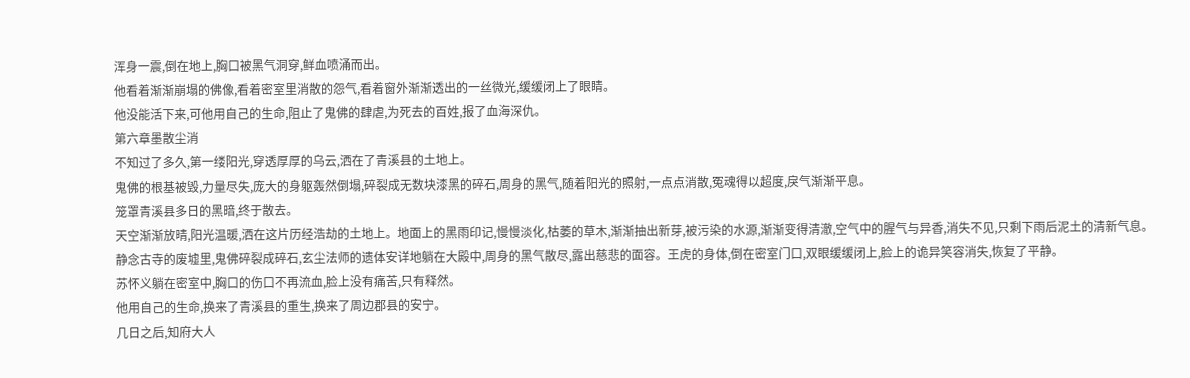浑身一震,倒在地上,胸口被黑气洞穿,鲜血喷涌而出。
他看着渐渐崩塌的佛像,看着密室里消散的怨气,看着窗外渐渐透出的一丝微光,缓缓闭上了眼睛。
他没能活下来,可他用自己的生命,阻止了鬼佛的肆虐,为死去的百姓,报了血海深仇。
第六章墨散尘消
不知过了多久,第一缕阳光,穿透厚厚的乌云,洒在了青溪县的土地上。
鬼佛的根基被毁,力量尽失,庞大的身躯轰然倒塌,碎裂成无数块漆黑的碎石,周身的黑气,随着阳光的照射,一点点消散,冤魂得以超度,戾气渐渐平息。
笼罩青溪县多日的黑暗,终于散去。
天空渐渐放晴,阳光温暖,洒在这片历经浩劫的土地上。地面上的黑雨印记,慢慢淡化,枯萎的草木,渐渐抽出新芽,被污染的水源,渐渐变得清澈,空气中的腥气与异香,消失不见,只剩下雨后泥土的清新气息。
静念古寺的废墟里,鬼佛碎裂成碎石,玄尘法师的遗体安详地躺在大殿中,周身的黑气散尽,露出慈悲的面容。王虎的身体,倒在密室门口,双眼缓缓闭上,脸上的诡异笑容消失,恢复了平静。
苏怀义躺在密室中,胸口的伤口不再流血,脸上没有痛苦,只有释然。
他用自己的生命,换来了青溪县的重生,换来了周边郡县的安宁。
几日之后,知府大人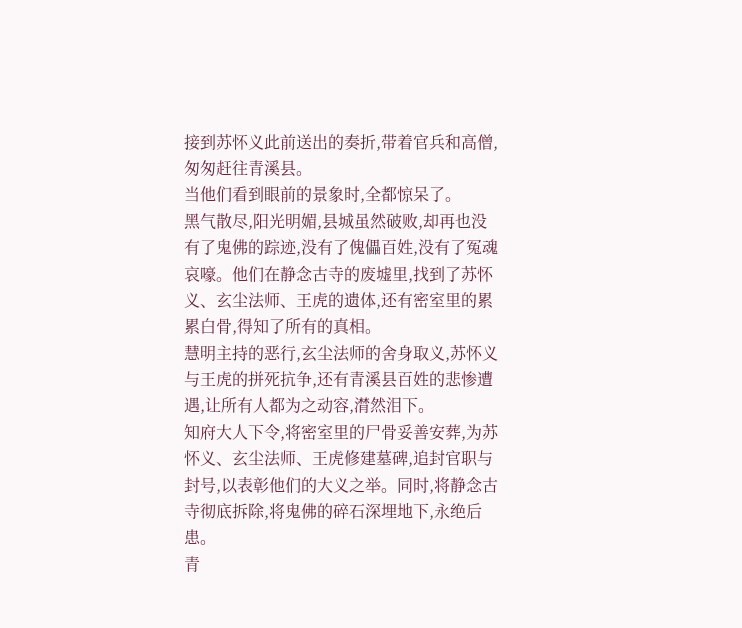接到苏怀义此前送出的奏折,带着官兵和高僧,匆匆赶往青溪县。
当他们看到眼前的景象时,全都惊呆了。
黑气散尽,阳光明媚,县城虽然破败,却再也没有了鬼佛的踪迹,没有了傀儡百姓,没有了冤魂哀嚎。他们在静念古寺的废墟里,找到了苏怀义、玄尘法师、王虎的遗体,还有密室里的累累白骨,得知了所有的真相。
慧明主持的恶行,玄尘法师的舍身取义,苏怀义与王虎的拼死抗争,还有青溪县百姓的悲惨遭遇,让所有人都为之动容,潸然泪下。
知府大人下令,将密室里的尸骨妥善安葬,为苏怀义、玄尘法师、王虎修建墓碑,追封官职与封号,以表彰他们的大义之举。同时,将静念古寺彻底拆除,将鬼佛的碎石深埋地下,永绝后患。
青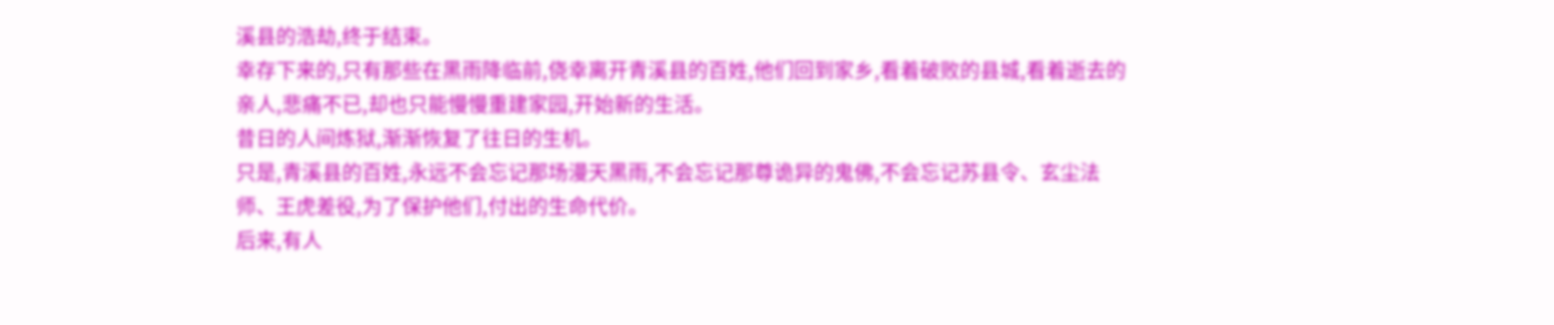溪县的浩劫,终于结束。
幸存下来的,只有那些在黑雨降临前,侥幸离开青溪县的百姓,他们回到家乡,看着破败的县城,看着逝去的亲人,悲痛不已,却也只能慢慢重建家园,开始新的生活。
昔日的人间炼狱,渐渐恢复了往日的生机。
只是,青溪县的百姓,永远不会忘记那场漫天黑雨,不会忘记那尊诡异的鬼佛,不会忘记苏县令、玄尘法师、王虎差役,为了保护他们,付出的生命代价。
后来,有人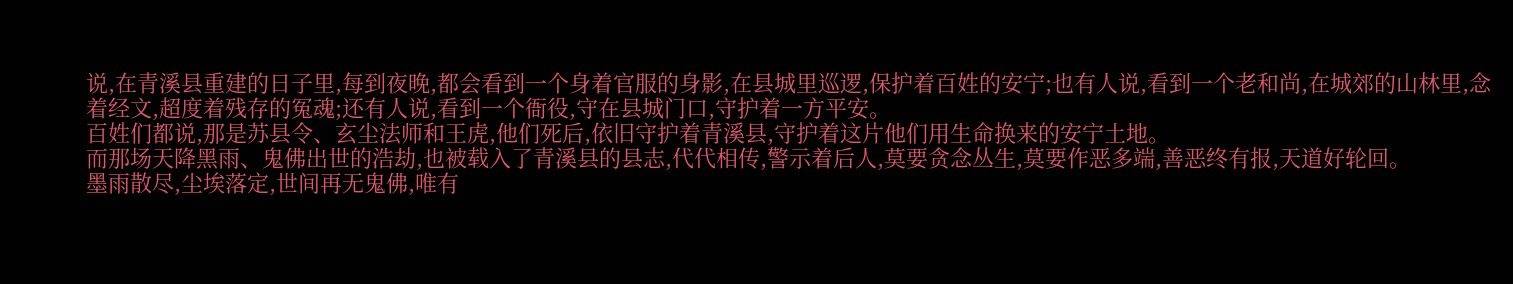说,在青溪县重建的日子里,每到夜晚,都会看到一个身着官服的身影,在县城里巡逻,保护着百姓的安宁;也有人说,看到一个老和尚,在城郊的山林里,念着经文,超度着残存的冤魂;还有人说,看到一个衙役,守在县城门口,守护着一方平安。
百姓们都说,那是苏县令、玄尘法师和王虎,他们死后,依旧守护着青溪县,守护着这片他们用生命换来的安宁土地。
而那场天降黑雨、鬼佛出世的浩劫,也被载入了青溪县的县志,代代相传,警示着后人,莫要贪念丛生,莫要作恶多端,善恶终有报,天道好轮回。
墨雨散尽,尘埃落定,世间再无鬼佛,唯有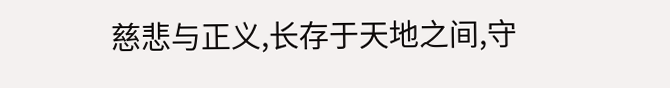慈悲与正义,长存于天地之间,守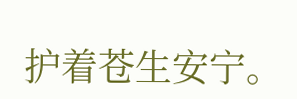护着苍生安宁。